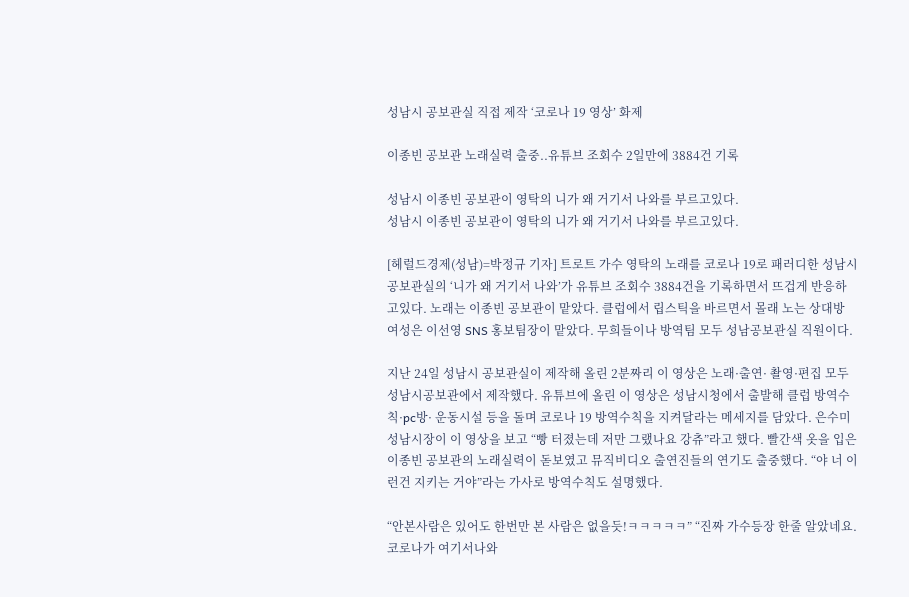성남시 공보관실 직접 제작 ‘코로나 19 영상’ 화제

이종빈 공보관 노래실력 출중..유튜브 조회수 2일만에 3884건 기록

성남시 이종빈 공보관이 영탁의 니가 왜 거기서 나와를 부르고있다.
성남시 이종빈 공보관이 영탁의 니가 왜 거기서 나와를 부르고있다.

[헤럴드경제(성남)=박정규 기자] 트로트 가수 영탁의 노래를 코로나 19로 패러디한 성남시 공보관실의 ‘니가 왜 거기서 나와’가 유튜브 조회수 3884건을 기록하면서 뜨겁게 반응하고있다. 노래는 이종빈 공보관이 맡았다. 클럽에서 립스틱을 바르면서 몰래 노는 상대방 여성은 이선영 SNS 홍보팀장이 맡았다. 무희들이나 방역팀 모두 성남공보관실 직원이다.

지난 24일 성남시 공보관실이 제작해 올린 2분짜리 이 영상은 노래·출연· 촬영·편집 모두 성남시공보관에서 제작했다. 유튜브에 올린 이 영상은 성남시청에서 출발해 클럽 방역수칙·pc방· 운동시설 등을 돌며 코로나 19 방역수칙을 지켜달라는 메세지를 담았다. 은수미 성남시장이 이 영상을 보고 “빵 터졌는데 저만 그랬나요 강츄”라고 했다. 빨간색 옷을 입은 이종빈 공보관의 노래실력이 돋보였고 뮤직비디오 출연진들의 연기도 출중했다. “야 너 이런건 지키는 거야”라는 가사로 방역수칙도 설명했다.

“안본사람은 있어도 한번만 본 사람은 없을듯!ㅋㅋㅋㅋㅋ” “진짜 가수등장 한줄 알았네요. 코로나가 여기서나와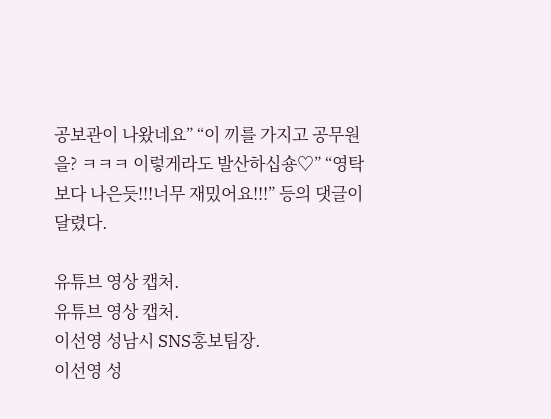공보관이 나왔네요” “이 끼를 가지고 공무원을? ㅋㅋㅋ 이렇게라도 발산하십숑♡” “영탁 보다 나은듯!!!너무 재밌어요!!!” 등의 댓글이 달렸다.

유튜브 영상 캡처.
유튜브 영상 캡처.
이선영 성남시 SNS홍보팀장.
이선영 성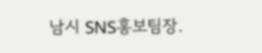남시 SNS홍보팀장.